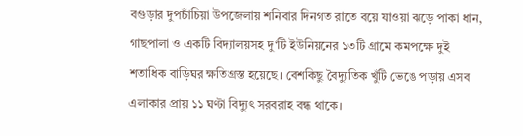বগুড়ার দুপচাঁচিয়া উপজেলায় শনিবার দিনগত রাতে বয়ে যাওয়া ঝড়ে পাকা ধান, গাছপালা ও একটি বিদ্যালয়সহ দু‘টি ইউনিয়নের ১৩টি গ্রামে কমপক্ষে দুই শতাধিক বাড়িঘর ক্ষতিগ্রস্ত হয়েছে। বেশকিছু বৈদ্যুতিক খুঁটি ভেঙে পড়ায় এসব এলাকার প্রায় ১১ ঘণ্টা বিদ্যুৎ সরবরাহ বন্ধ থাকে।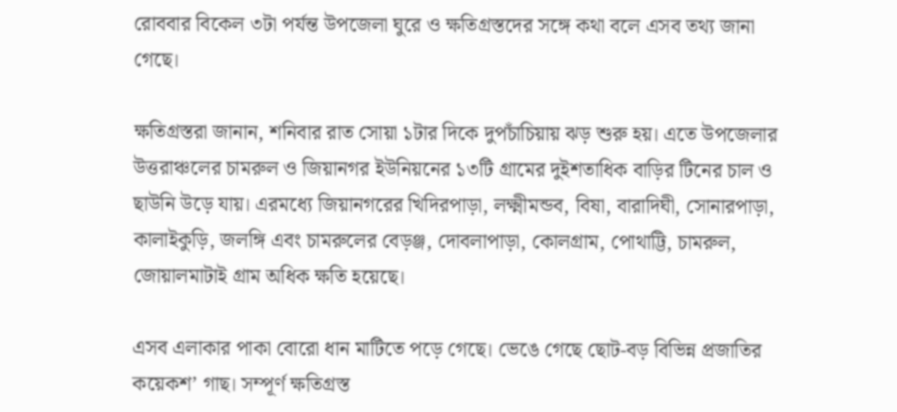রোববার বিকেল ৩টা পর্যন্ত উপজেলা ঘুরে ও ক্ষতিগ্রস্তদের সঙ্গে কথা বলে এসব তথ্য জানা গেছে।

ক্ষতিগ্রস্তরা জানান, শনিবার রাত সোয়া ১টার দিকে দুপচাঁচিয়ায় ঝড় শুরু হয়। এতে উপজেলার উত্তরাঞ্চলের চামরুল ও জিয়ানগর ইউনিয়নের ১৩টি গ্রামের দুইশতাধিক বাড়ির টিনের চাল ও ছাউনি উড়ে যায়। এরমধ্যে জিয়ানগরের খিদিরপাড়া, লক্ষ্মীমন্ডব, বিষা, বারাদিঘী, সোনারপাড়া, কালাইকুড়ি, জলঙ্গি এবং চামরুলের বেড়ঞ্জ, দোবলাপাড়া, কোলগ্রাম, পোথাট্টি, চামরুল, জোয়ালমাটাই গ্রাম অধিক ক্ষতি হয়েছে।

এসব এলাকার পাকা বোরো ধান মাটিতে পড়ে গেছে। ভেঙে গেছে ছোট-বড় বিভিন্ন প্রজাতির কয়েকশ’ গাছ। সম্পূর্ণ ক্ষতিগ্রস্ত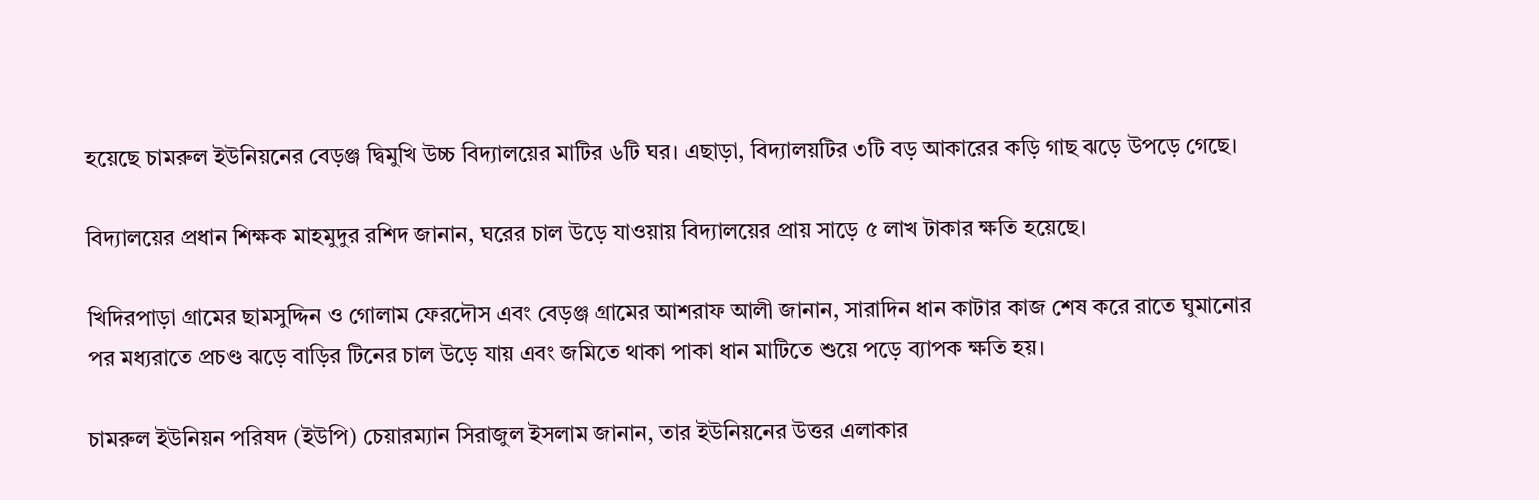হয়েছে চামরুল ইউনিয়নের বেড়ঞ্জ দ্বিমুখি উচ্চ বিদ্যালয়ের মাটির ৬টি ঘর। এছাড়া, বিদ্যালয়টির ৩টি বড় আকারের কড়ি গাছ ঝড়ে উপড়ে গেছে।

বিদ্যালয়ের প্রধান শিক্ষক মাহমুদুর রশিদ জানান, ঘরের চাল উড়ে যাওয়ায় বিদ্যালয়ের প্রায় সাড়ে ৫ লাখ টাকার ক্ষতি হয়েছে।

খিদিরপাড়া গ্রামের ছামসুদ্দিন ও গোলাম ফেরদৌস এবং বেড়ঞ্জ গ্রামের আশরাফ আলী জানান, সারাদিন ধান কাটার কাজ শেষ করে রাতে ঘুমানোর পর মধ্যরাতে প্রচণ্ড ঝড়ে বাড়ির টিনের চাল উড়ে যায় এবং জমিতে থাকা পাকা ধান মাটিতে শুয়ে পড়ে ব্যাপক ক্ষতি হয়।

চামরুল ইউনিয়ন পরিষদ (ইউপি) চেয়ারম্যান সিরাজুল ইসলাম জানান, তার ইউনিয়নের উত্তর এলাকার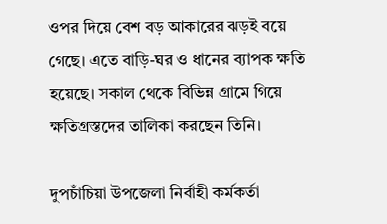ওপর দিয়ে বেশ বড় আকারের ঝড়ই বয়ে গেছে। এতে বাড়ি-ঘর ও ধানের ব্যাপক ক্ষতি হয়েছে। সকাল থেকে বিভিন্ন গ্রামে গিয়ে ক্ষতিগ্রস্তদের তালিকা করছেন তিনি।

দুপচাঁচিয়া উপজেলা নির্বাহী কর্মকর্তা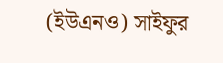(ইউএনও) সাইফুর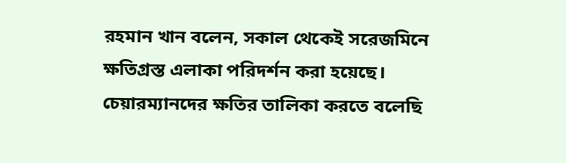রহমান খান বলেন, সকাল থেকেই সরেজমিনে ক্ষতিগ্রস্ত এলাকা পরিদর্শন করা হয়েছে। চেয়ারম্যানদের ক্ষতির তালিকা করতে বলেছি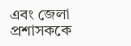এবং জেলা প্রশাসককে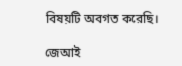বিষয়টি অবগত করেছি।

জেআই